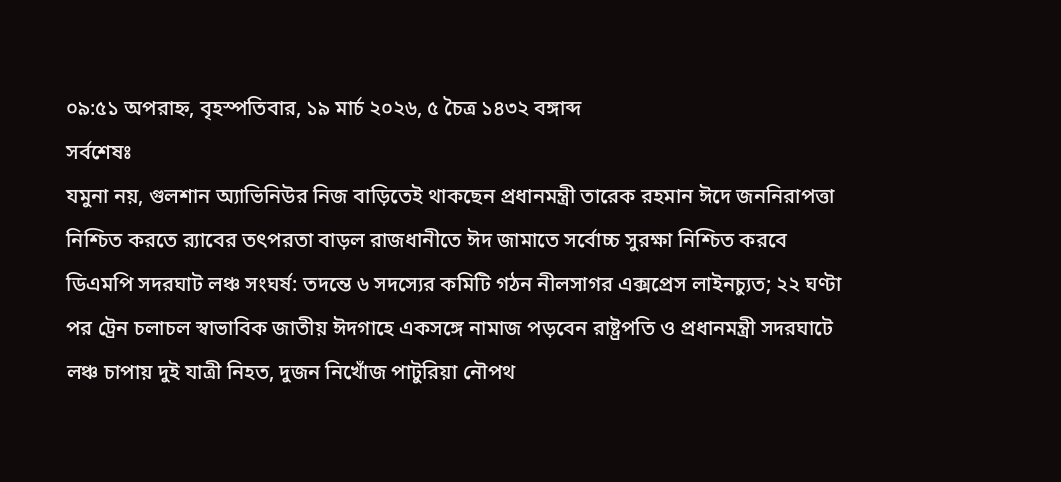০৯:৫১ অপরাহ্ন, বৃহস্পতিবার, ১৯ মার্চ ২০২৬, ৫ চৈত্র ১৪৩২ বঙ্গাব্দ
সর্বশেষঃ
যমুনা নয়, গুলশান অ্যাভিনিউর নিজ বাড়িতেই থাকছেন প্রধানমন্ত্রী তারেক রহমান ঈদে জননিরাপত্তা নিশ্চিত করতে র‍্যাবের তৎপরতা বাড়ল রাজধানীতে ঈদ জামাতে সর্বোচ্চ সুরক্ষা নিশ্চিত করবে ডিএমপি সদরঘাট লঞ্চ সংঘর্ষ: তদন্তে ৬ সদস্যের কমিটি গঠন নীলসাগর এক্সপ্রেস লাইনচ্যুত; ২২ ঘণ্টা পর ট্রেন চলাচল স্বাভাবিক জাতীয় ঈদগাহে একসঙ্গে নামাজ পড়বেন রাষ্ট্রপতি ও প্রধানমন্ত্রী সদরঘাটে লঞ্চ চাপায় দুই যাত্রী নিহত, দুজন নিখোঁজ পাটুরিয়া নৌপথ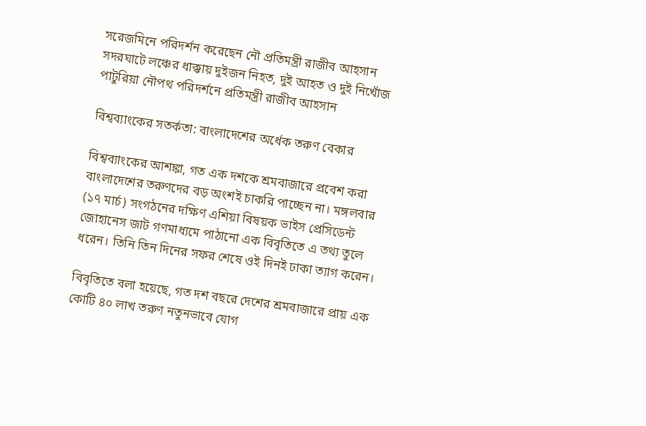সরেজমিনে পরিদর্শন করেছেন নৌ প্রতিমন্ত্রী রাজীব আহসান সদরঘাটে লঞ্চের ধাক্কায় দুইজন নিহত, দুই আহত ও দুই নিখোঁজ পাটুরিয়া নৌপথ পরিদর্শনে প্রতিমন্ত্রী রাজীব আহসান

বিশ্বব্যাংকের সতর্কতা: বাংলাদেশের অর্ধেক তরুণ বেকার

বিশ্বব্যাংকের আশঙ্কা, গত এক দশকে শ্রমবাজারে প্রবেশ করা বাংলাদেশের তরুণদের বড় অংশই চাকরি পাচ্ছেন না। মঙ্গলবার (১৭ মার্চ) সংগঠনের দক্ষিণ এশিয়া বিষয়ক ভাইস প্রেসিডেন্ট জোহানেস জাট গণমাধ্যমে পাঠানো এক বিবৃতিতে এ তথ্য তুলে ধরেন। তিনি তিন দিনের সফর শেষে ওই দিনই ঢাকা ত্যাগ করেন।

বিবৃতিতে বলা হয়েছে, গত দশ বছরে দেশের শ্রমবাজারে প্রায় এক কোটি ৪০ লাখ তরুণ নতুনভাবে যোগ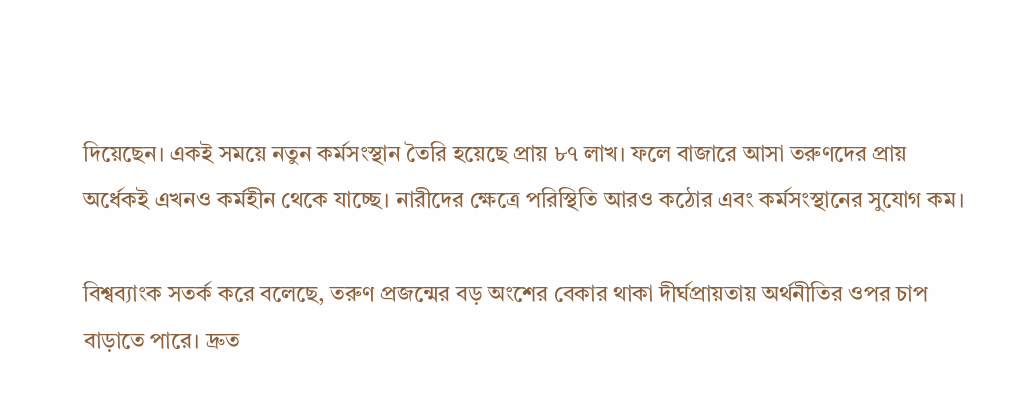দিয়েছেন। একই সময়ে নতুন কর্মসংস্থান তৈরি হয়েছে প্রায় ৮৭ লাখ। ফলে বাজারে আসা তরুণদের প্রায় অর্ধেকই এখনও কর্মহীন থেকে যাচ্ছে। নারীদের ক্ষেত্রে পরিস্থিতি আরও কঠোর এবং কর্মসংস্থানের সুযোগ কম।

বিশ্বব্যাংক সতর্ক করে বলেছে, তরুণ প্রজন্মের বড় অংশের বেকার থাকা দীর্ঘপ্রায়তায় অর্থনীতির ওপর চাপ বাড়াতে পারে। দ্রুত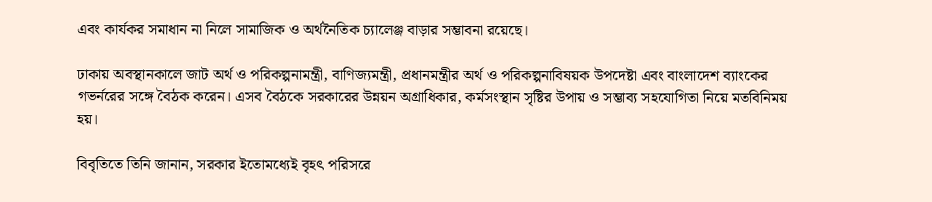এবং কার্যকর সমাধান না নিলে সামাজিক ও অর্থনৈতিক চ্যালেঞ্জ বাড়ার সম্ভাবনা রয়েছে।

ঢাকায় অবস্থানকালে জাট অর্থ ও পরিকল্পনামন্ত্রী, বাণিজ্যমন্ত্রী, প্রধানমন্ত্রীর অর্থ ও পরিকল্পনাবিষয়ক উপদেষ্টা এবং বাংলাদেশ ব্যাংকের গভর্নরের সঙ্গে বৈঠক করেন। এসব বৈঠকে সরকারের উন্নয়ন অগ্রাধিকার, কর্মসংস্থান সৃষ্টির উপায় ও সম্ভাব্য সহযোগিতা নিয়ে মতবিনিময় হয়।

বিবৃতিতে তিনি জানান, সরকার ইতোমধ্যেই বৃহৎ পরিসরে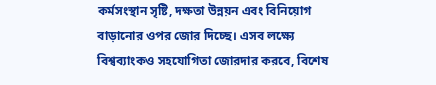কর্মসংস্থান সৃষ্টি, দক্ষতা উন্নয়ন এবং বিনিয়োগ বাড়ানোর ওপর জোর দিচ্ছে। এসব লক্ষ্যে বিশ্বব্যাংকও সহযোগিতা জোরদার করবে, বিশেষ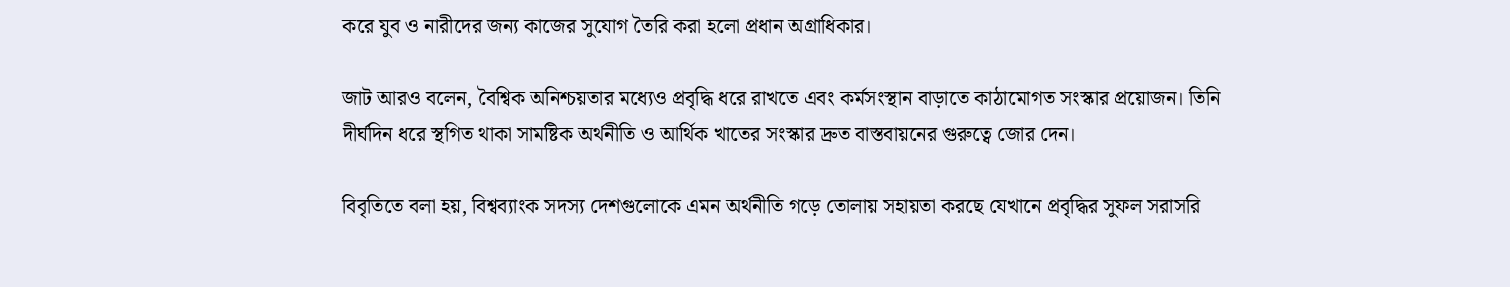করে যুব ও নারীদের জন্য কাজের সুযোগ তৈরি করা হলো প্রধান অগ্রাধিকার।

জাট আরও বলেন, বৈশ্বিক অনিশ্চয়তার মধ্যেও প্রবৃদ্ধি ধরে রাখতে এবং কর্মসংস্থান বাড়াতে কাঠামোগত সংস্কার প্রয়োজন। তিনি দীর্ঘদিন ধরে স্থগিত থাকা সামষ্টিক অর্থনীতি ও আর্থিক খাতের সংস্কার দ্রুত বাস্তবায়নের গুরুত্বে জোর দেন।

বিবৃতিতে বলা হয়, বিশ্বব্যাংক সদস্য দেশগুলোকে এমন অর্থনীতি গড়ে তোলায় সহায়তা করছে যেখানে প্রবৃদ্ধির সুফল সরাসরি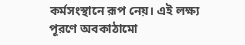কর্মসংস্থানে রূপ নেয়। এই লক্ষ্য পূরণে অবকাঠামো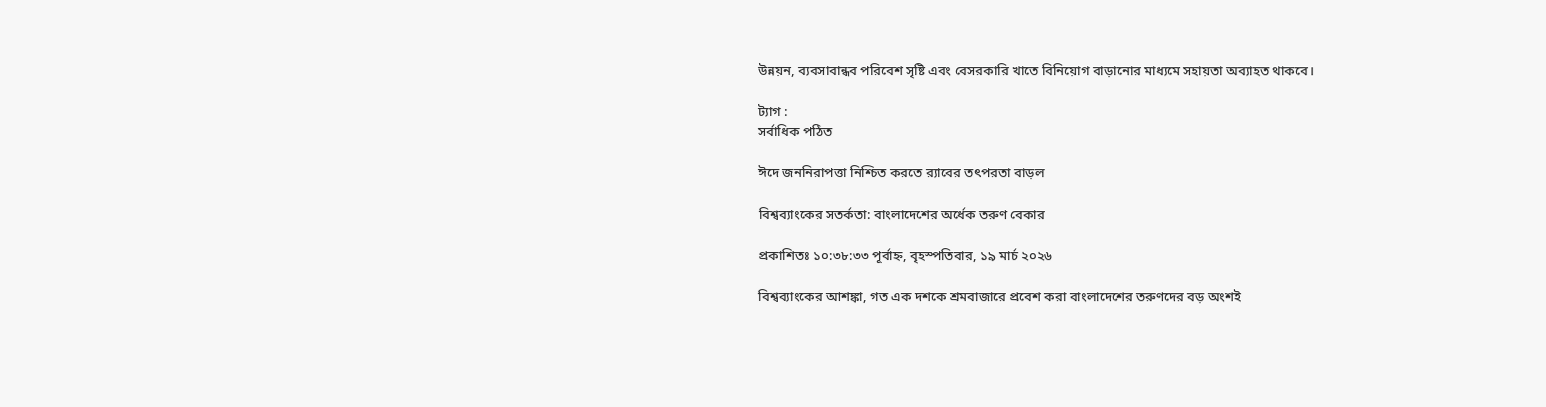উন্নয়ন, ব্যবসাবান্ধব পরিবেশ সৃষ্টি এবং বেসরকারি খাতে বিনিয়োগ বাড়ানোর মাধ্যমে সহায়তা অব্যাহত থাকবে।

ট্যাগ :
সর্বাধিক পঠিত

ঈদে জননিরাপত্তা নিশ্চিত করতে র‍্যাবের তৎপরতা বাড়ল

বিশ্বব্যাংকের সতর্কতা: বাংলাদেশের অর্ধেক তরুণ বেকার

প্রকাশিতঃ ১০:৩৮:৩৩ পূর্বাহ্ন, বৃহস্পতিবার, ১৯ মার্চ ২০২৬

বিশ্বব্যাংকের আশঙ্কা, গত এক দশকে শ্রমবাজারে প্রবেশ করা বাংলাদেশের তরুণদের বড় অংশই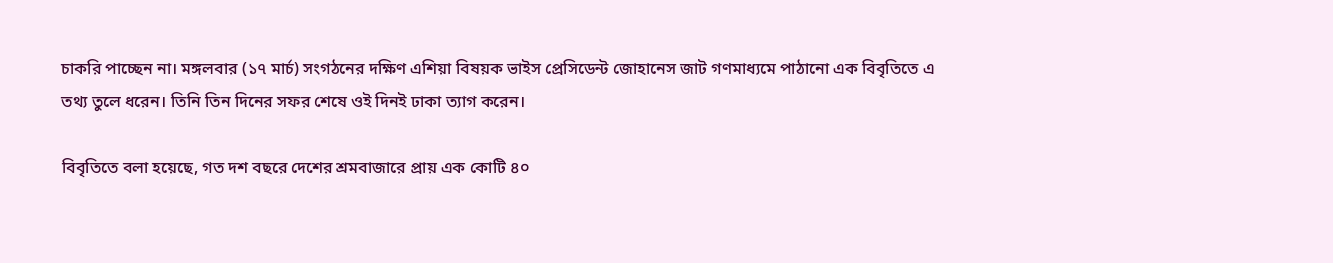চাকরি পাচ্ছেন না। মঙ্গলবার (১৭ মার্চ) সংগঠনের দক্ষিণ এশিয়া বিষয়ক ভাইস প্রেসিডেন্ট জোহানেস জাট গণমাধ্যমে পাঠানো এক বিবৃতিতে এ তথ্য তুলে ধরেন। তিনি তিন দিনের সফর শেষে ওই দিনই ঢাকা ত্যাগ করেন।

বিবৃতিতে বলা হয়েছে, গত দশ বছরে দেশের শ্রমবাজারে প্রায় এক কোটি ৪০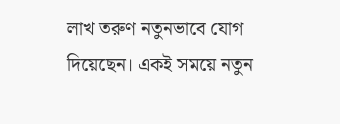লাখ তরুণ নতুনভাবে যোগ দিয়েছেন। একই সময়ে নতুন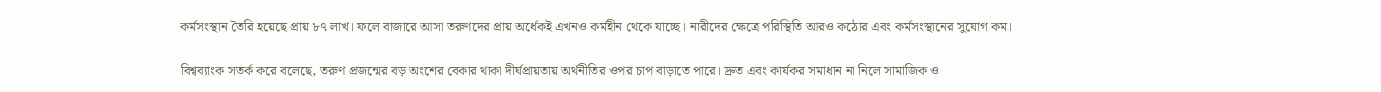কর্মসংস্থান তৈরি হয়েছে প্রায় ৮৭ লাখ। ফলে বাজারে আসা তরুণদের প্রায় অর্ধেকই এখনও কর্মহীন থেকে যাচ্ছে। নারীদের ক্ষেত্রে পরিস্থিতি আরও কঠোর এবং কর্মসংস্থানের সুযোগ কম।

বিশ্বব্যাংক সতর্ক করে বলেছে, তরুণ প্রজন্মের বড় অংশের বেকার থাকা দীর্ঘপ্রায়তায় অর্থনীতির ওপর চাপ বাড়াতে পারে। দ্রুত এবং কার্যকর সমাধান না নিলে সামাজিক ও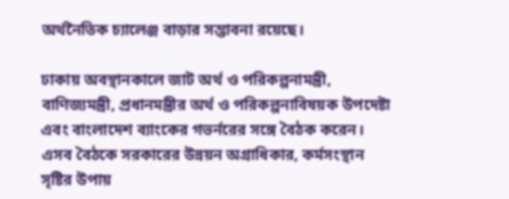অর্থনৈতিক চ্যালেঞ্জ বাড়ার সম্ভাবনা রয়েছে।

ঢাকায় অবস্থানকালে জাট অর্থ ও পরিকল্পনামন্ত্রী, বাণিজ্যমন্ত্রী, প্রধানমন্ত্রীর অর্থ ও পরিকল্পনাবিষয়ক উপদেষ্টা এবং বাংলাদেশ ব্যাংকের গভর্নরের সঙ্গে বৈঠক করেন। এসব বৈঠকে সরকারের উন্নয়ন অগ্রাধিকার, কর্মসংস্থান সৃষ্টির উপায়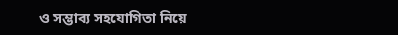ও সম্ভাব্য সহযোগিতা নিয়ে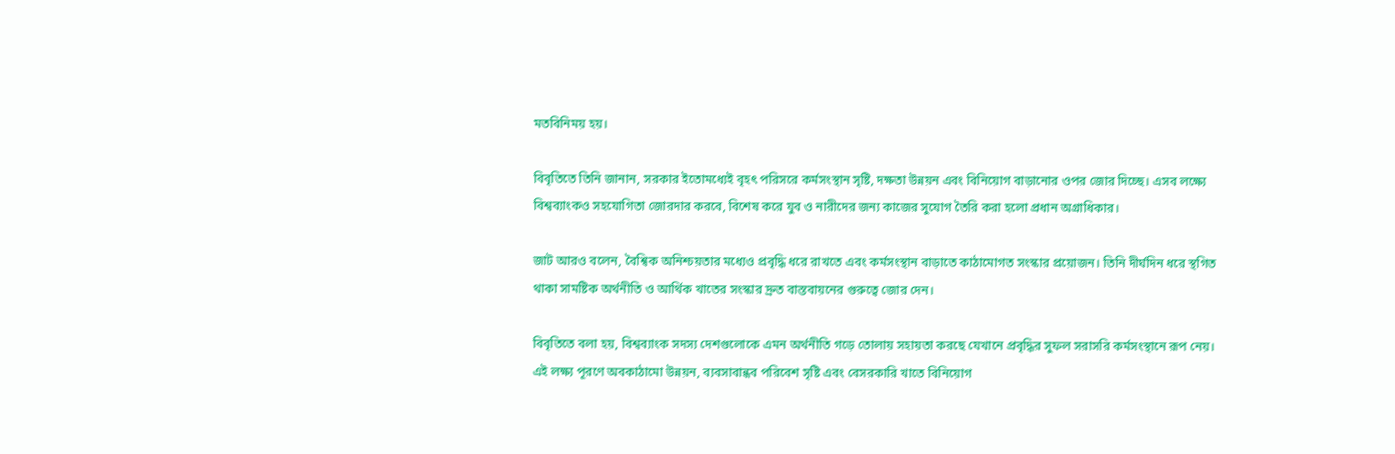মতবিনিময় হয়।

বিবৃতিতে তিনি জানান, সরকার ইতোমধ্যেই বৃহৎ পরিসরে কর্মসংস্থান সৃষ্টি, দক্ষতা উন্নয়ন এবং বিনিয়োগ বাড়ানোর ওপর জোর দিচ্ছে। এসব লক্ষ্যে বিশ্বব্যাংকও সহযোগিতা জোরদার করবে, বিশেষ করে যুব ও নারীদের জন্য কাজের সুযোগ তৈরি করা হলো প্রধান অগ্রাধিকার।

জাট আরও বলেন, বৈশ্বিক অনিশ্চয়তার মধ্যেও প্রবৃদ্ধি ধরে রাখতে এবং কর্মসংস্থান বাড়াতে কাঠামোগত সংস্কার প্রয়োজন। তিনি দীর্ঘদিন ধরে স্থগিত থাকা সামষ্টিক অর্থনীতি ও আর্থিক খাতের সংস্কার দ্রুত বাস্তবায়নের গুরুত্বে জোর দেন।

বিবৃতিতে বলা হয়, বিশ্বব্যাংক সদস্য দেশগুলোকে এমন অর্থনীতি গড়ে তোলায় সহায়তা করছে যেখানে প্রবৃদ্ধির সুফল সরাসরি কর্মসংস্থানে রূপ নেয়। এই লক্ষ্য পূরণে অবকাঠামো উন্নয়ন, ব্যবসাবান্ধব পরিবেশ সৃষ্টি এবং বেসরকারি খাতে বিনিয়োগ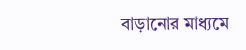বাড়ানোর মাধ্যমে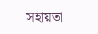সহায়তা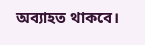অব্যাহত থাকবে।